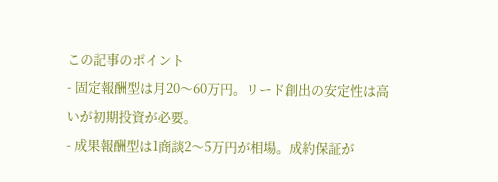この記事のポイント
- 固定報酬型は月20〜60万円。リード創出の安定性は高いが初期投資が必要。
- 成果報酬型は1商談2〜5万円が相場。成約保証が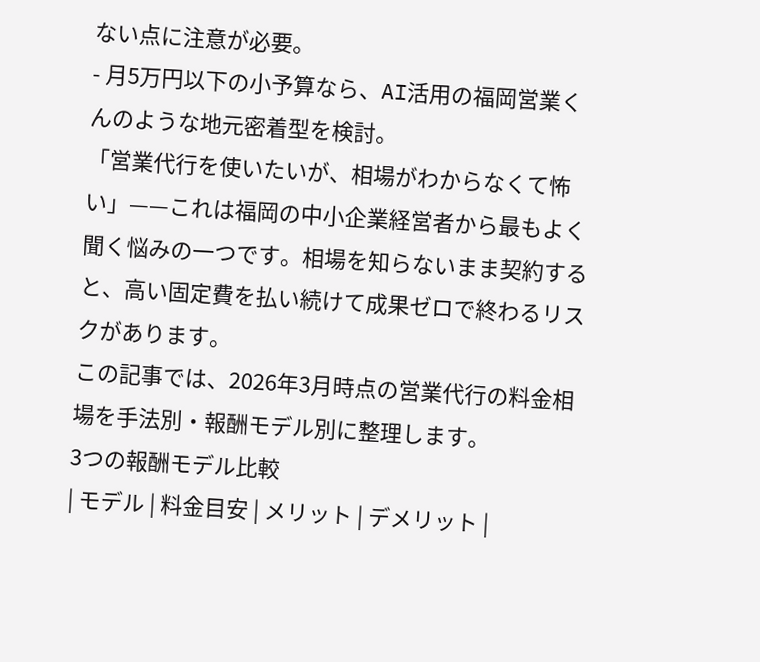ない点に注意が必要。
- 月5万円以下の小予算なら、AI活用の福岡営業くんのような地元密着型を検討。
「営業代行を使いたいが、相場がわからなくて怖い」——これは福岡の中小企業経営者から最もよく聞く悩みの一つです。相場を知らないまま契約すると、高い固定費を払い続けて成果ゼロで終わるリスクがあります。
この記事では、2026年3月時点の営業代行の料金相場を手法別・報酬モデル別に整理します。
3つの報酬モデル比較
| モデル | 料金目安 | メリット | デメリット |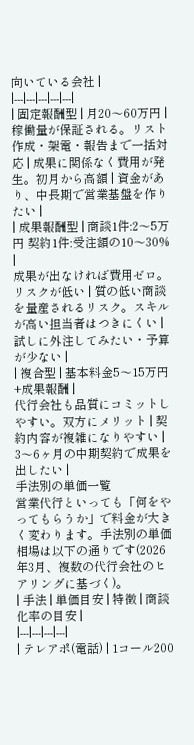向いている会社 |
|---|---|---|---|---|
| 固定報酬型 | 月20〜60万円 | 稼働量が保証される。リスト作成・架電・報告まで一括対応 | 成果に関係なく費用が発生。初月から高額 | 資金があり、中長期で営業基盤を作りたい |
| 成果報酬型 | 商談1件:2〜5万円 契約1件:受注額の10〜30% |
成果が出なければ費用ゼロ。リスクが低い | 質の低い商談を量産されるリスク。スキルが高い担当者はつきにくい | 試しに外注してみたい・予算が少ない |
| 複合型 | 基本料金5〜15万円 +成果報酬 |
代行会社も品質にコミットしやすい。双方にメリット | 契約内容が複雑になりやすい | 3〜6ヶ月の中期契約で成果を出したい |
手法別の単価一覧
営業代行といっても「何をやってもらうか」で料金が大きく変わります。手法別の単価相場は以下の通りです(2026年3月、複数の代行会社のヒアリングに基づく)。
| 手法 | 単価目安 | 特徴 | 商談化率の目安 |
|---|---|---|---|
| テレアポ(電話) | 1コール200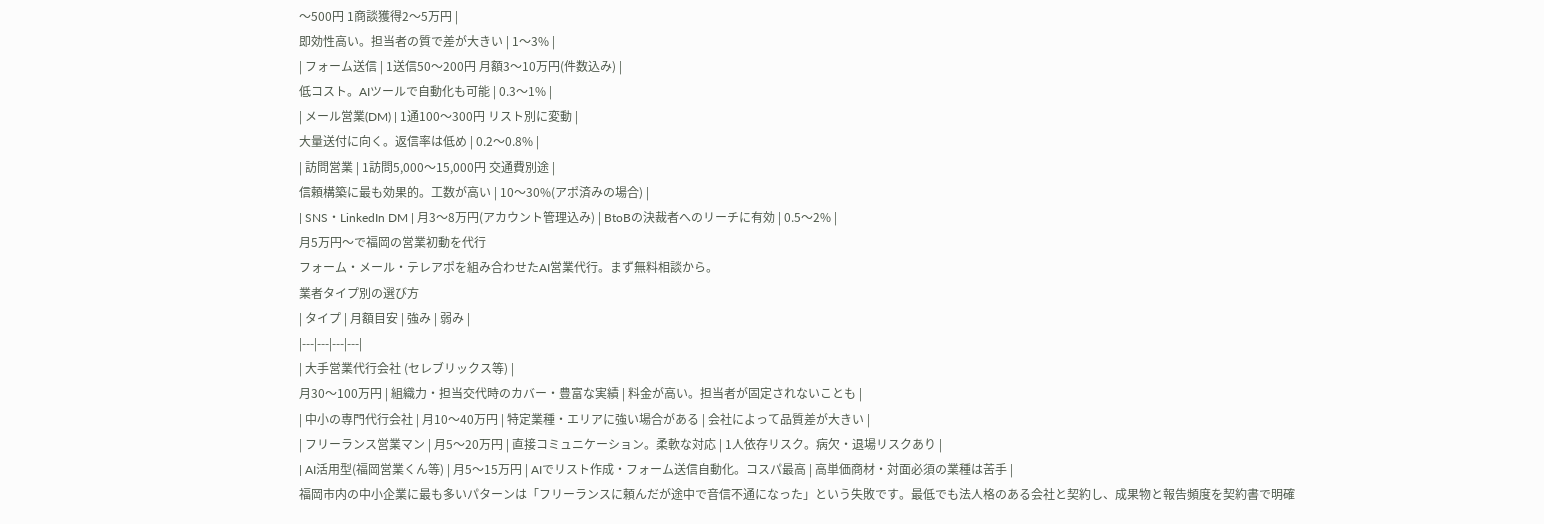〜500円 1商談獲得2〜5万円 |
即効性高い。担当者の質で差が大きい | 1〜3% |
| フォーム送信 | 1送信50〜200円 月額3〜10万円(件数込み) |
低コスト。AIツールで自動化も可能 | 0.3〜1% |
| メール営業(DM) | 1通100〜300円 リスト別に変動 |
大量送付に向く。返信率は低め | 0.2〜0.8% |
| 訪問営業 | 1訪問5,000〜15,000円 交通費別途 |
信頼構築に最も効果的。工数が高い | 10〜30%(アポ済みの場合) |
| SNS・LinkedIn DM | 月3〜8万円(アカウント管理込み) | BtoBの決裁者へのリーチに有効 | 0.5〜2% |
月5万円〜で福岡の営業初動を代行
フォーム・メール・テレアポを組み合わせたAI営業代行。まず無料相談から。
業者タイプ別の選び方
| タイプ | 月額目安 | 強み | 弱み |
|---|---|---|---|
| 大手営業代行会社 (セレブリックス等) |
月30〜100万円 | 組織力・担当交代時のカバー・豊富な実績 | 料金が高い。担当者が固定されないことも |
| 中小の専門代行会社 | 月10〜40万円 | 特定業種・エリアに強い場合がある | 会社によって品質差が大きい |
| フリーランス営業マン | 月5〜20万円 | 直接コミュニケーション。柔軟な対応 | 1人依存リスク。病欠・退場リスクあり |
| AI活用型(福岡営業くん等) | 月5〜15万円 | AIでリスト作成・フォーム送信自動化。コスパ最高 | 高単価商材・対面必須の業種は苦手 |
福岡市内の中小企業に最も多いパターンは「フリーランスに頼んだが途中で音信不通になった」という失敗です。最低でも法人格のある会社と契約し、成果物と報告頻度を契約書で明確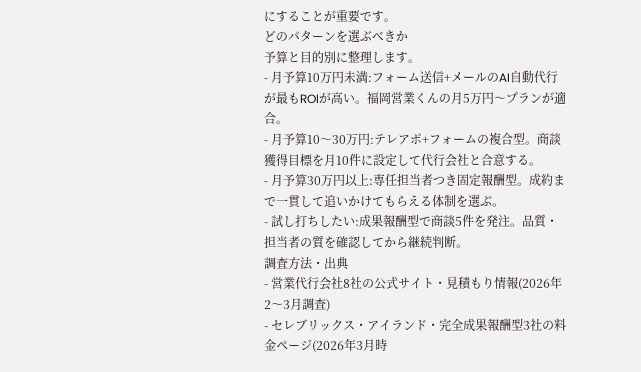にすることが重要です。
どのパターンを選ぶべきか
予算と目的別に整理します。
- 月予算10万円未満:フォーム送信+メールのAI自動代行が最もROIが高い。福岡営業くんの月5万円〜プランが適合。
- 月予算10〜30万円:テレアポ+フォームの複合型。商談獲得目標を月10件に設定して代行会社と合意する。
- 月予算30万円以上:専任担当者つき固定報酬型。成約まで一貫して追いかけてもらえる体制を選ぶ。
- 試し打ちしたい:成果報酬型で商談5件を発注。品質・担当者の質を確認してから継続判断。
調査方法・出典
- 営業代行会社8社の公式サイト・見積もり情報(2026年2〜3月調査)
- セレブリックス・アイランド・完全成果報酬型3社の料金ページ(2026年3月時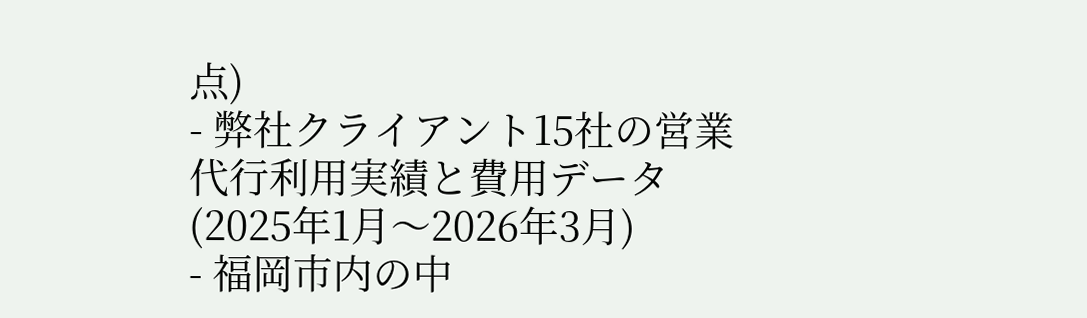点)
- 弊社クライアント15社の営業代行利用実績と費用データ(2025年1月〜2026年3月)
- 福岡市内の中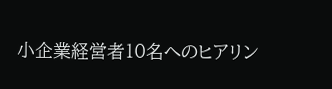小企業経営者10名へのヒアリン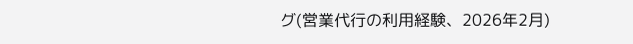グ(営業代行の利用経験、2026年2月)